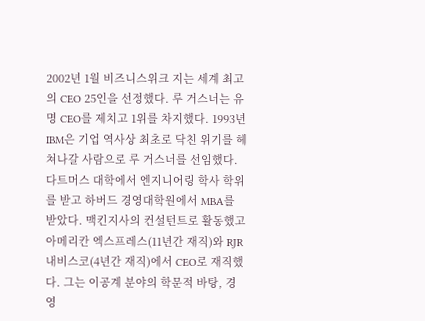2002년 1월 비즈니스위크 지는 세계 최고의 CEO 25인을 선정했다. 루 거스너는 유명 CEO를 제치고 1위를 차지했다. 1993년 IBM은 기업 역사상 최초로 닥친 위기를 헤쳐나갈 사람으로 루 거스너를 선임했다. 다트머스 대학에서 엔지니어링 학사 학위를 받고 하버드 경영대학원에서 MBA를 받았다. 맥킨지사의 컨설턴트로 활동했고 아메리칸 엑스프레스(11년간 재직)와 RJR 내비스코(4년간 재직)에서 CEO로 재직했다. 그는 이공계 분야의 학문적 바탕, 경영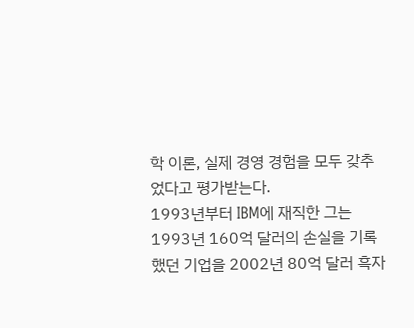학 이론, 실제 경영 경험을 모두 갖추었다고 평가받는다.
1993년부터 IBM에 재직한 그는 1993년 160억 달러의 손실을 기록했던 기업을 2002년 80억 달러 흑자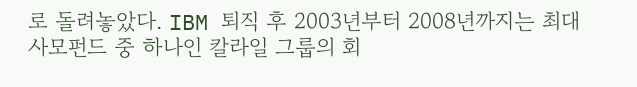로 돌려놓았다. IBM 퇴직 후 2003년부터 2008년까지는 최대 사모펀드 중 하나인 칼라일 그룹의 회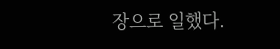장으로 일했다.